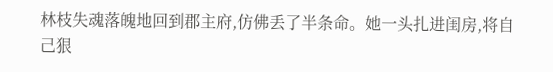林枝失魂落魄地回到郡主府,仿佛丢了半条命。她一头扎进闺房,将自己狠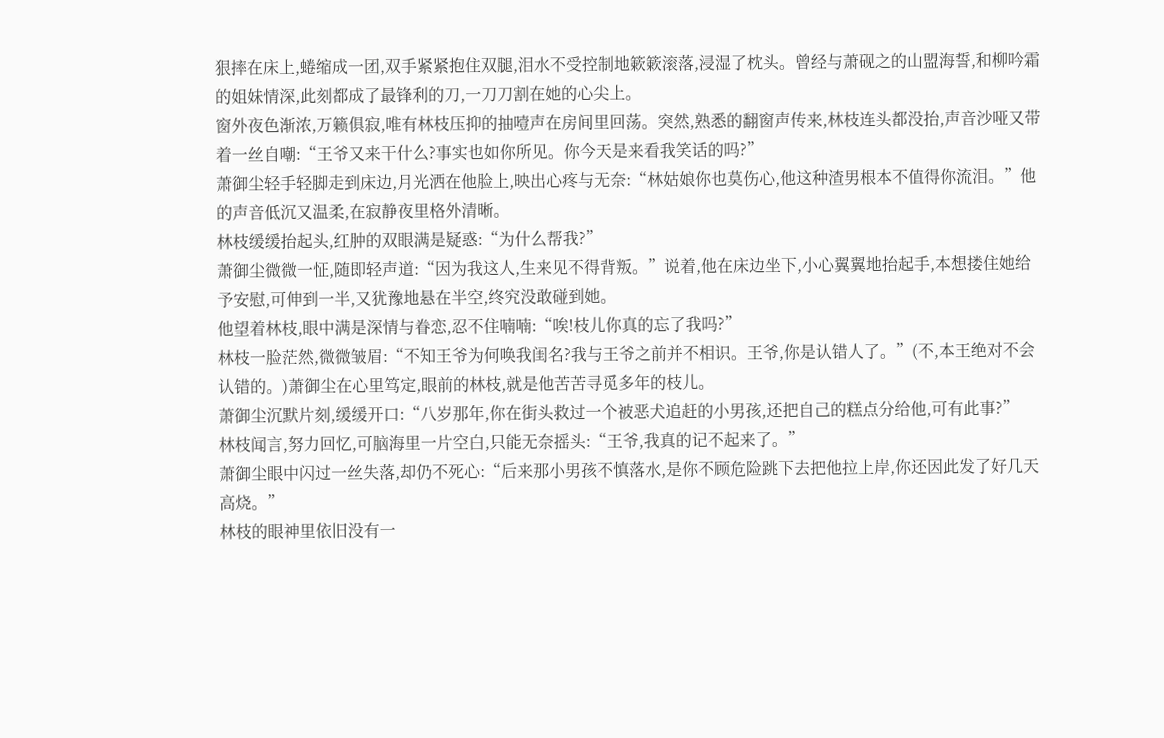狠摔在床上,蜷缩成一团,双手紧紧抱住双腿,泪水不受控制地簌簌滚落,浸湿了枕头。曾经与萧砚之的山盟海誓,和柳吟霜的姐妹情深,此刻都成了最锋利的刀,一刀刀割在她的心尖上。
窗外夜色渐浓,万籁俱寂,唯有林枝压抑的抽噎声在房间里回荡。突然,熟悉的翻窗声传来,林枝连头都没抬,声音沙哑又带着一丝自嘲:“王爷又来干什么?事实也如你所见。你今天是来看我笑话的吗?”
萧御尘轻手轻脚走到床边,月光洒在他脸上,映出心疼与无奈:“林姑娘你也莫伤心,他这种渣男根本不值得你流泪。”他的声音低沉又温柔,在寂静夜里格外清晰。
林枝缓缓抬起头,红肿的双眼满是疑惑:“为什么帮我?”
萧御尘微微一怔,随即轻声道:“因为我这人,生来见不得背叛。”说着,他在床边坐下,小心翼翼地抬起手,本想搂住她给予安慰,可伸到一半,又犹豫地悬在半空,终究没敢碰到她。
他望着林枝,眼中满是深情与眷恋,忍不住喃喃:“唉!枝儿你真的忘了我吗?”
林枝一脸茫然,微微皱眉:“不知王爷为何唤我闺名?我与王爷之前并不相识。王爷,你是认错人了。”(不,本王绝对不会认错的。)萧御尘在心里笃定,眼前的林枝,就是他苦苦寻觅多年的枝儿。
萧御尘沉默片刻,缓缓开口:“八岁那年,你在街头救过一个被恶犬追赶的小男孩,还把自己的糕点分给他,可有此事?”
林枝闻言,努力回忆,可脑海里一片空白,只能无奈摇头:“王爷,我真的记不起来了。”
萧御尘眼中闪过一丝失落,却仍不死心:“后来那小男孩不慎落水,是你不顾危险跳下去把他拉上岸,你还因此发了好几天高烧。”
林枝的眼神里依旧没有一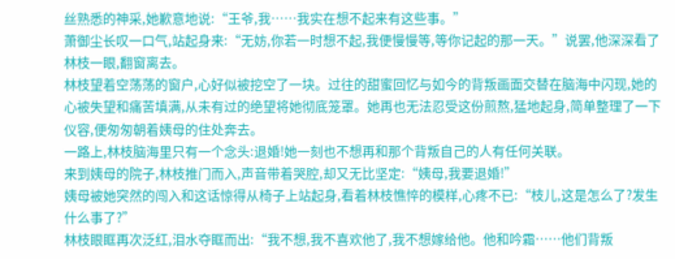丝熟悉的神采,她歉意地说:“王爷,我……我实在想不起来有这些事。”
萧御尘长叹一口气,站起身来:“无妨,你若一时想不起,我便慢慢等,等你记起的那一天。”说罢,他深深看了林枝一眼,翻窗离去。
林枝望着空荡荡的窗户,心好似被挖空了一块。过往的甜蜜回忆与如今的背叛画面交替在脑海中闪现,她的心被失望和痛苦填满,从未有过的绝望将她彻底笼罩。她再也无法忍受这份煎熬,猛地起身,简单整理了一下仪容,便匆匆朝着姨母的住处奔去。
一路上,林枝脑海里只有一个念头:退婚!她一刻也不想再和那个背叛自己的人有任何关联。
来到姨母的院子,林枝推门而入,声音带着哭腔,却又无比坚定:“姨母,我要退婚!”
姨母被她突然的闯入和这话惊得从椅子上站起身,看着林枝憔悴的模样,心疼不已:“枝儿,这是怎么了?发生什么事了?”
林枝眼眶再次泛红,泪水夺眶而出:“我不想,我不喜欢他了,我不想嫁给他。他和吟霜……他们背叛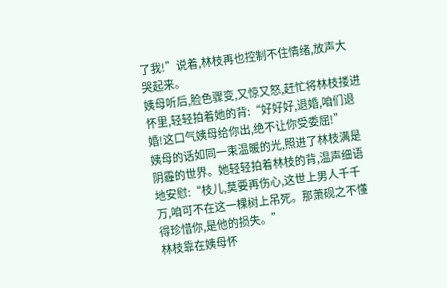了我!”说着,林枝再也控制不住情绪,放声大哭起来。
姨母听后,脸色骤变,又惊又怒,赶忙将林枝搂进怀里,轻轻拍着她的背:“好好好,退婚,咱们退婚!这口气姨母给你出,绝不让你受委屈!”
姨母的话如同一束温暖的光,照进了林枝满是阴霾的世界。她轻轻拍着林枝的背,温声细语地安慰:“枝儿,莫要再伤心,这世上男人千千万,咱可不在这一棵树上吊死。那萧砚之不懂得珍惜你,是他的损失。”
林枝靠在姨母怀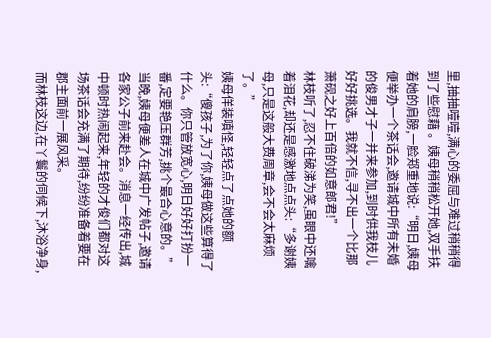里,抽抽噎噎,满心的委屈与难过稍稍得到了些慰藉 。姨母稍稍松开她,双手扶着她的肩膀,一脸郑重地说:“明日,姨母便举办一个茶话会,邀请城中所有未婚的俊男才子一并来参加,到时供我枝儿好好挑选。我就不信,寻不出一个比那萧砚之好上百倍的如意郎君!”
林枝听了,忍不住破涕为笑,虽眼中还噙着泪花,却还是感激地点点头:“多谢姨母,只是这般大费周章,会不会太麻烦了。”
姨母佯装嗔怪,轻轻点了点她的额头:“傻孩子,为了你,姨母做这些算得了什么。你只管放宽心,明日好好打扮一番,定要艳压群芳,挑个最合心意的。”
当晚,姨母便差人在城中广发帖子,邀请各家公子前来赴会。消息一经传出,城中顿时热闹起来,年轻的才俊们都对这场茶话会充满了期待,纷纷准备着要在郡主面前一展风采。
而林枝这边,在丫鬟的伺候下,沐浴净身,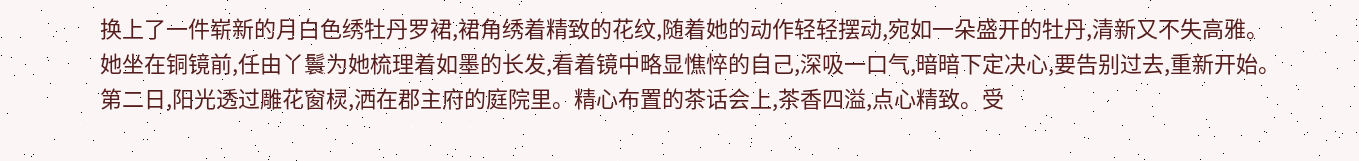换上了一件崭新的月白色绣牡丹罗裙,裙角绣着精致的花纹,随着她的动作轻轻摆动,宛如一朵盛开的牡丹,清新又不失高雅。她坐在铜镜前,任由丫鬟为她梳理着如墨的长发,看着镜中略显憔悴的自己,深吸一口气,暗暗下定决心,要告别过去,重新开始。
第二日,阳光透过雕花窗棂,洒在郡主府的庭院里。精心布置的茶话会上,茶香四溢,点心精致。受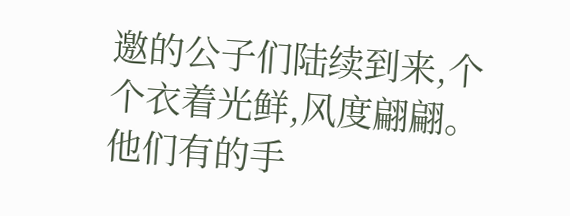邀的公子们陆续到来,个个衣着光鲜,风度翩翩。他们有的手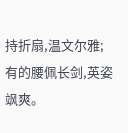持折扇,温文尔雅;有的腰佩长剑,英姿飒爽。